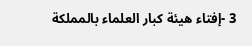3 -إفتاء هيئة كبار العلماء بالمملكة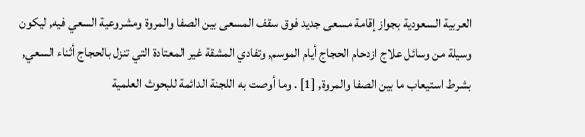العربية السعودية بجواز إقامة مسعى جديد فوق سقف المسعى بين الصفا والمروة ومشروعية السعي فيه, ليكون وسيلة من وسائل علاج ازدحام الحجاج أيام الموسم, وتفادي المشقة غير المعتادة التي تنزل بالحجاج أثناء السعي, بشرط استيعاب ما بين الصفا والمروة, [1] . وما أوصت به اللجنة الدائمة للبحوث العلمية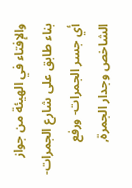والإفتاء في الهيئة من جواز بناء طابق على شارع الجمرات-أي جسر الجمرات- ورفع الشاخص وجدار الجمرة,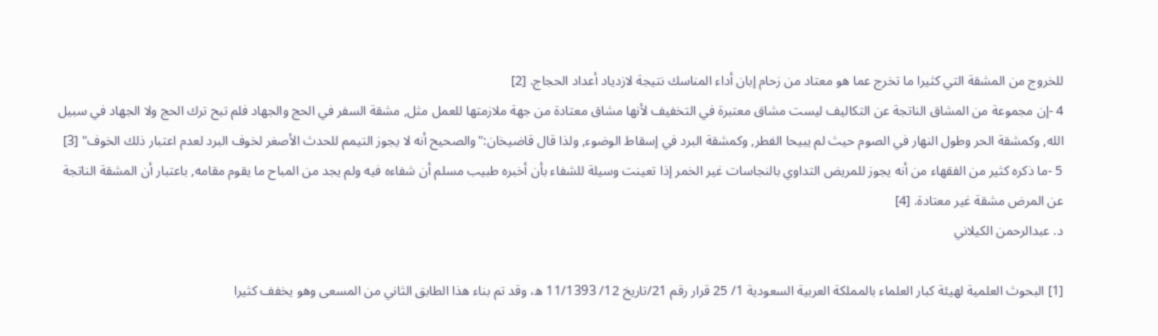للخروج من المشقة التي كثيرا ما تخرج عما هو معتاد من زحام إبان أداء المناسك نتيجة لازدياد أعداد الحجاج. [2]
4 -إن مجموعة من المشاق الناتجة عن التكاليف ليست مشاق معتبرة في التخفيف لأنها مشاق معتادة من جهة ملازمتها للعمل مثل, مشقة السفر في الحج والجهاد فلم تبح ترك الحج ولا الجهاد في سبيل الله, وكمشقة الحر وطول النهار في الصوم حيث لم يبيحا الفطر, وكمشقة البرد في إسقاط الوضوء, ولذا قال قاضيخان:"والصحيح أنه لا يجوز التيمم للحدث الأصغر لخوف البرد لعدم اعتبار ذلك الخوف" [3]
5 -ما ذكره كثير من الفقهاء من أنه يجوز للمريض التداوي بالنجاسات غير الخمر إذا تعينت وسيلة للشفاء بأن أخبره طبيب مسلم أن شفاءه فيه ولم يجد من المباح ما يقوم مقامه, باعتبار أن المشقة الناتجة عن المرض مشقة غير معتادة. [4]
د. عبدالرحمن الكيلاني

[1] البحوث العلمية لهيئة كبار العلماء بالمملكة العربية السعودية 1/ 25 قرار رقم 21/تاريخ 12/ 11/1393 ه، وقد تم بناء هذا الطابق الثاني من المسعى وهو يخفف كثيرا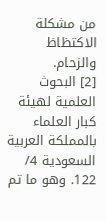من مشكلة الاكتظاظ والزحام.
[2] البحوث العلمية لهيئة كبار العلماء بالمملكة العربية السعودية 4/ 122. وهو ما تم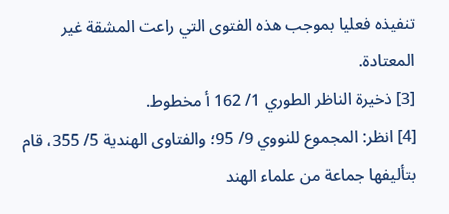تنفيذه فعليا بموجب هذه الفتوى التي راعت المشقة غير المعتادة.
[3] ذخيرة الناظر الطوري 1/ 162 أ مخطوط.
[4] انظر: المجموع للنووي 9/ 95؛ والفتاوى الهندية 5/ 355، قام بتأليفها جماعة من علماء الهند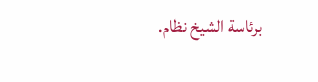برئاسة الشيخ نظام.